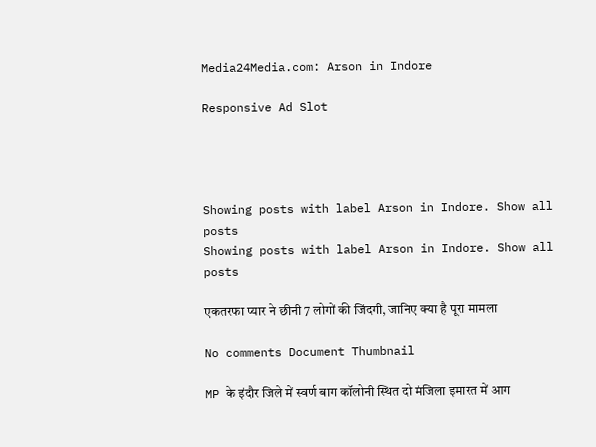Media24Media.com: Arson in Indore

Responsive Ad Slot




Showing posts with label Arson in Indore. Show all posts
Showing posts with label Arson in Indore. Show all posts

एकतरफा प्यार ने छीनी 7 लोगों की जिंदगी, जानिए क्या है पूरा मामला

No comments Document Thumbnail

MP के इंदौर जिले में स्वर्ण बाग कॉलोनी स्थित दो मंजिला इमारत में आग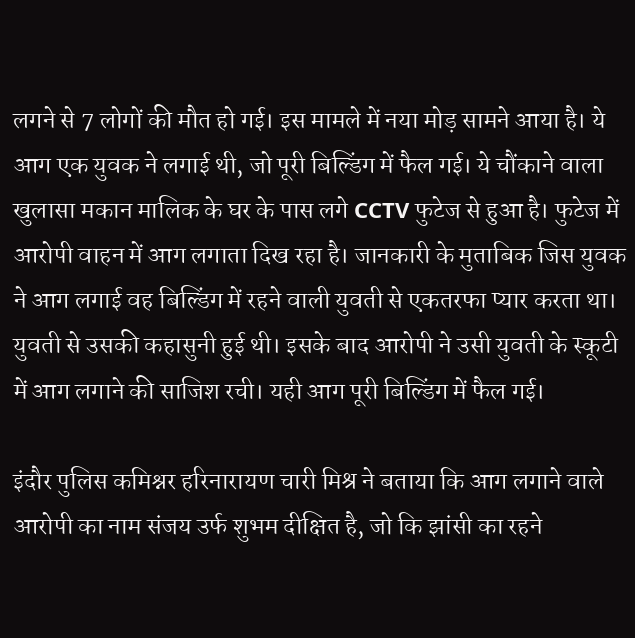लगने से 7 लोगों की मौत हो गई। इस मामले में नया मोड़ सामने आया है। ये आग एक युवक ने लगाई थी, जो पूरी बिल्डिंग में फैल गई। ये चौंकाने वाला खुलासा मकान मालिक के घर के पास लगे CCTV फुटेज से हुआ है। फुटेज में आरोपी वाहन में आग लगाता दिख रहा है। जानकारी के मुताबिक जिस युवक ने आग लगाई वह बिल्डिंग में रहने वाली युवती से एकतरफा प्यार करता था। युवती से उसकी कहासुनी हुई थी। इसके बाद आरोपी ने उसी युवती के स्कूटी में आग लगाने की साजिश रची। यही आग पूरी बिल्डिंग में फैल गई।

इंदौर पुलिस कमिश्नर हरिनारायण चारी मिश्र ने बताया कि आग लगाने वाले आरोपी का नाम संजय उर्फ शुभम दीक्षित है, जो कि झांसी का रहने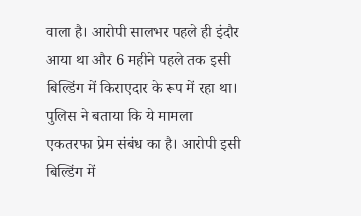वाला है। आरोपी सालभर पहले ही इंदौर आया था और 6 महीने पहले तक इसी बिल्डिंग में किराएदार के रूप में रहा था। पुलिस ने बताया कि ये मामला एकतरफा प्रेम संबंध का है। आरोपी इसी बिल्डिंग में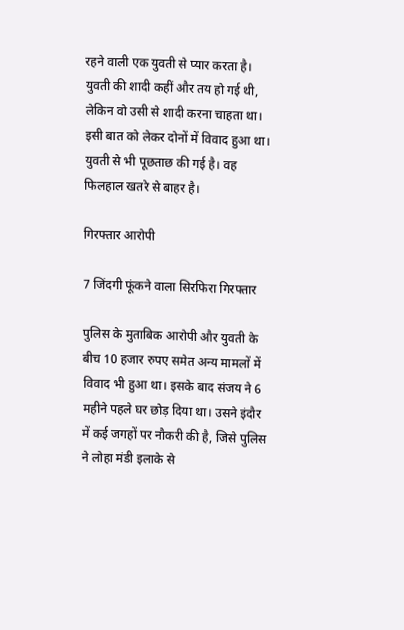रहने वाली एक युवती से प्यार करता है। युवती की शादी कहीं और तय हो गई थी, लेकिन वो उसी से शादी करना चाहता था। इसी बात को लेकर दोनों में विवाद हुआ था। युवती से भी पूछताछ की गई है। वह फिलहाल खतरे से बाहर है।

गिरफ्तार आरोपी

7 जिंदगी फूंकने वाला सिरफिरा गिरफ्तार

पुलिस के मुताबिक आरोपी और युवती के बीच 10 हजार रुपए समेत अन्य मामलों में विवाद भी हुआ था। इसके बाद संजय ने 6 महीने पहले घर छोड़ दिया था। उसने इंदौर में कई जगहों पर नौकरी की है, जिसे पुलिस ने लोहा मंडी इलाके से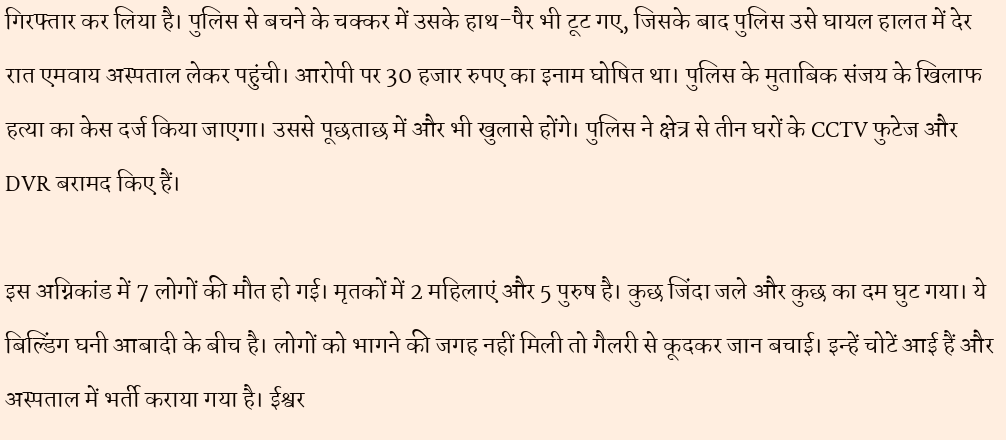गिरफ्तार कर लिया है। पुलिस से बचने के चक्कर में उसके हाथ-पैर भी टूट गए, जिसके बाद पुलिस उसे घायल हालत में देर रात एमवाय अस्पताल लेकर पहुंची। आरोपी पर 30 हजार रुपए का इनाम घोषित था। पुलिस के मुताबिक संजय के खिलाफ हत्या का केस दर्ज किया जाएगा। उससे पूछताछ में और भी खुलासे होंगे। पुलिस ने क्षेत्र से तीन घरों के CCTV फुटेज और DVR बरामद किए हैं।

इस अग्निकांड में 7 लोगों की मौत हो गई। मृतकों में 2 महिलाएं और 5 पुरुष है। कुछ जिंदा जले और कुछ का दम घुट गया। ये बिल्डिंग घनी आबादी के बीच है। लोगों को भागने की जगह नहीं मिली तो गैलरी से कूदकर जान बचाई। इन्हें चोटें आई हैं और अस्पताल में भर्ती कराया गया है। ईश्वर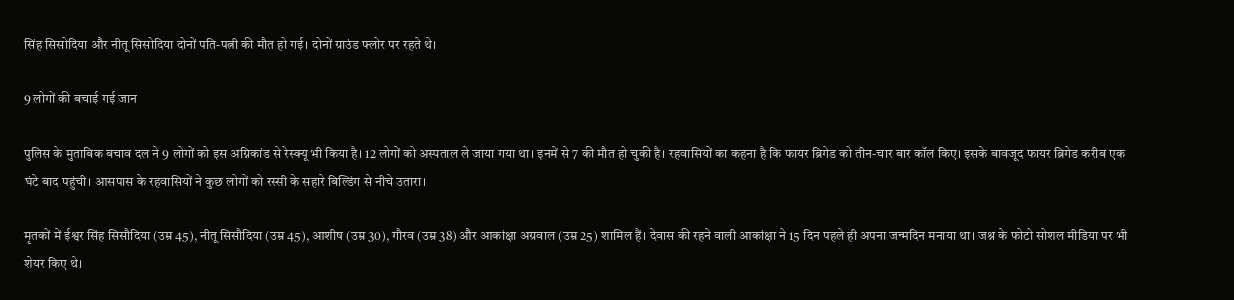सिंह सिसोदिया और नीतू सिसोदिया दोनों पति-पत्नी की मौत हो गई। दोनों ग्राउंड फ्लोर पर रहते थे।

9 लोगों की बचाई गई जान

पुलिस के मुताबिक बचाव दल ने 9 लोगों को इस अग्निकांड से रेस्क्यू भी किया है। 12 लोगों को अस्पताल ले जाया गया था। इनमें से 7 की मौत हो चुकी है। रहवासियों का कहना है कि फायर ब्रिगेड को तीन-चार बार कॉल किए। इसके बावजूद फायर ब्रिगेड करीब एक घंटे बाद पहुंची। आसपास के रहवासियों ने कुछ लोगों को रस्सी के सहारे बिल्डिंग से नीचे उतारा।

मृतकों में ईश्वर सिंह सिसौदिया (उम्र 45), नीतू सिसौदिया (उम्र 45), आशीष (उम्र 30), गौरव (उम्र 38) और आकांक्षा अग्रवाल (उम्र 25) शामिल हैं। देवास की रहने वाली आकांक्षा ने 15 दिन पहले ही अपना जन्मदिन मनाया था। जश्न के फोटो सोशल मीडिया पर भी शेयर किए थे।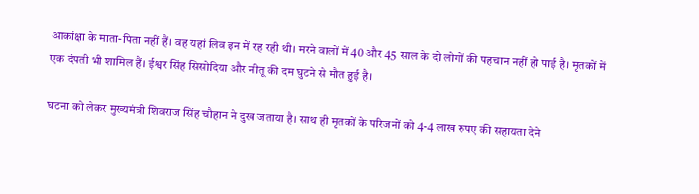आकांक्षा के माता-पिता नहीं हैं। वह यहां लिव इन में रह रही थी। मरने वालों में 40 और 45 साल के दो लोगों की पहचान नहीं हो पाई है। मृतकों में एक दंपती भी शामिल हैं। ईश्वर सिंह सिसोदिया और नीतू की दम घुटने से मौत हुई है।

घटना को लेकर मुख्यमंत्री शिवराज सिंह चौहान ने दुख जताया है। साथ ही मृतकों के परिजनों को 4-4 लाख रुपए की सहायता देने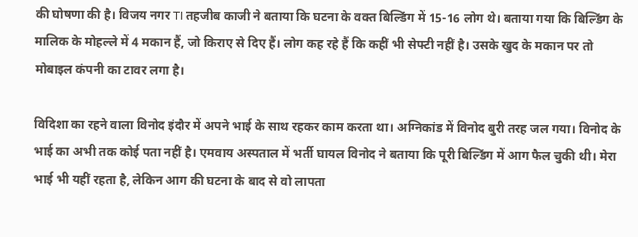की घोषणा की है। विजय नगर TI तहजीब काजी ने बताया कि घटना के वक्त बिल्डिंग में 15-16 लोग थे। बताया गया कि बिल्डिंग के मालिक के मोहल्ले में 4 मकान हैं, जो किराए से दिए हैं। लोग कह रहे हैं कि कहीं भी सेफ्टी नहीं है। उसके खुद के मकान पर तो मोबाइल कंपनी का टावर लगा है।

विदिशा का रहने वाला विनोद इंदौर में अपने भाई के साथ रहकर काम करता था। अग्निकांड में विनोद बुरी तरह जल गया। विनोद के भाई का अभी तक कोई पता नहीं है। एमवाय अस्पताल में भर्ती घायल विनोद ने बताया कि पूरी बिल्डिंग में आग फैल चुकी थी। मेरा भाई भी यहीं रहता है, लेकिन आग की घटना के बाद से वो लापता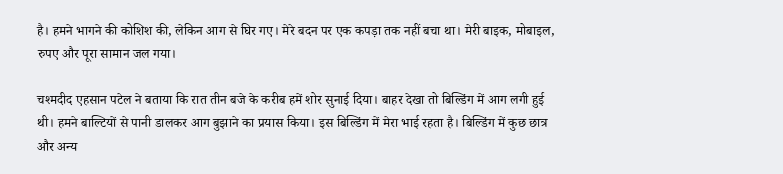है। हमने भागने की कोशिश की, लेकिन आग से घिर गए। मेरे बदन पर एक कपड़ा तक नहीं बचा था। मेरी बाइक, मोबाइल, रुपए और पूरा सामान जल गया।

चश्मदीद एहसान पटेल ने बताया कि रात तीन बजे के करीब हमें शोर सुनाई दिया। बाहर देखा तो बिल्डिंग में आग लगी हुई थी। हमने बाल्टियों से पानी डालकर आग बुझाने का प्रयास किया। इस बिल्डिंग में मेरा भाई रहता है। बिल्डिंग में कुछ छात्र और अन्य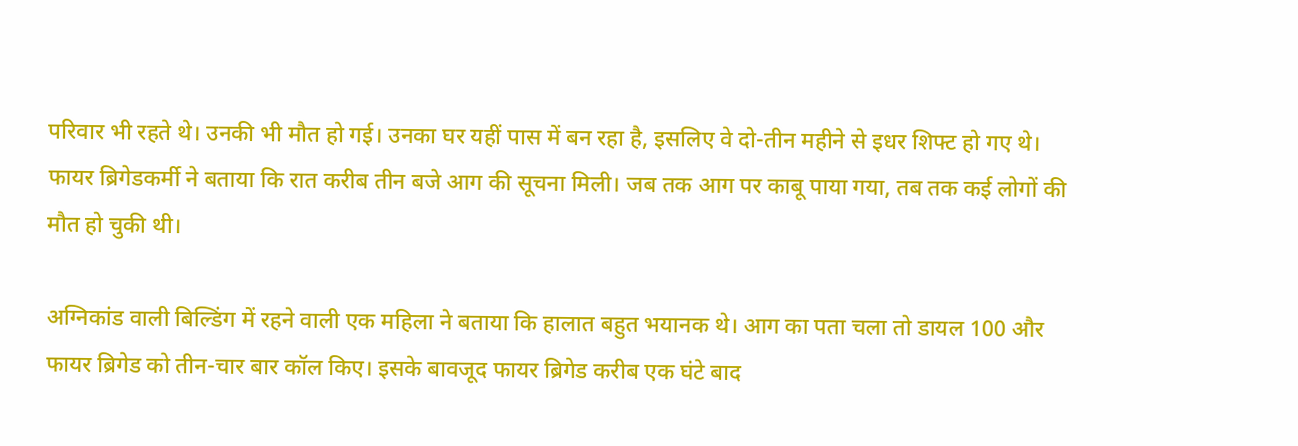परिवार भी रहते थे। उनकी भी मौत हो गई। उनका घर यहीं पास में बन रहा है, इसलिए वे दो-तीन महीने से इधर शिफ्ट हो गए थे। फायर ब्रिगेडकर्मी ने बताया कि रात करीब तीन बजे आग की सूचना मिली। जब तक आग पर काबू पाया गया, तब तक कई लोगों की मौत हो चुकी थी।

अग्निकांड वाली बिल्डिंग में रहने वाली एक महिला ने बताया कि हालात बहुत भयानक थे। आग का पता चला तो डायल 100 और फायर ब्रिगेड को तीन-चार बार कॉल किए। इसके बावजूद फायर ब्रिगेड करीब एक घंटे बाद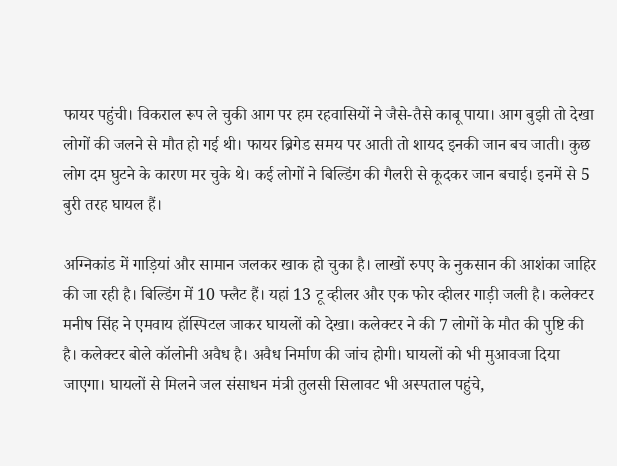फायर पहुंची। विकराल रूप ले चुकी आग पर हम रहवासियों ने जैसे-तैसे काबू पाया। आग बुझी तो देखा लोगों की जलने से मौत हो गई थी। फायर ब्रिगेड समय पर आती तो शायद इनकी जान बच जाती। कुछ लोग दम घुटने के कारण मर चुके थे। कई लोगों ने बिल्डिंग की गैलरी से कूदकर जान बचाई। इनमें से 5 बुरी तरह घायल हैं।

अग्निकांड में गाड़ियां और सामान जलकर खाक हो चुका है। लाखों रुपए के नुकसान की आशंका जाहिर की जा रही है। बिल्डिंग में 10 फ्लैट हैं। यहां 13 टू व्हीलर और एक फोर व्हीलर गाड़ी जली है। कलेक्टर मनीष सिंह ने एमवाय हॉस्पिटल जाकर घायलों को देखा। कलेक्टर ने की 7 लोगों के मौत की पुष्टि की है। कलेक्टर बोले कॉलोनी अवैध है। अवैध निर्माण की जांच होगी। घायलों को भी मुआवजा दिया जाएगा। घायलों से मिलने जल संसाधन मंत्री तुलसी सिलावट भी अस्पताल पहुंचे,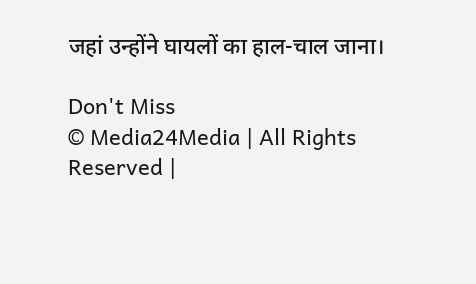जहां उन्होंने घायलों का हाल-चाल जाना।

Don't Miss
© Media24Media | All Rights Reserved |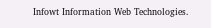Infowt Information Web Technologies.